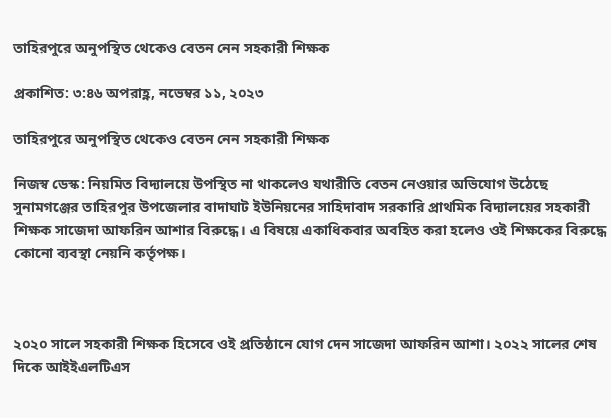তাহিরপুরে অনুপস্থিত থেকেও বেতন নেন সহকারী শিক্ষক

প্রকাশিত: ৩:৪৬ অপরাহ্ণ, নভেম্বর ১১, ২০২৩

তাহিরপুরে অনুপস্থিত থেকেও বেতন নেন সহকারী শিক্ষক

নিজস্ব ডেস্ক: নিয়মিত বিদ্যালয়ে উপস্থিত না থাকলেও যথারীতি বেতন নেওয়ার অভিযোগ উঠেছে সুনামগঞ্জের তাহিরপুর উপজেলার বাদাঘাট ইউনিয়নের সাহিদাবাদ সরকারি প্রাথমিক বিদ্যালয়ের সহকারী শিক্ষক সাজেদা আফরিন আশার বিরুদ্ধে। এ বিষয়ে একাধিকবার অবহিত করা হলেও ওই শিক্ষকের বিরুদ্ধে কোনো ব্যবস্থা নেয়নি কর্তৃপক্ষ।



২০২০ সালে সহকারী শিক্ষক হিসেবে ওই প্রতিষ্ঠানে যোগ দেন সাজেদা আফরিন আশা। ২০২২ সালের শেষ দিকে আইইএলটিএস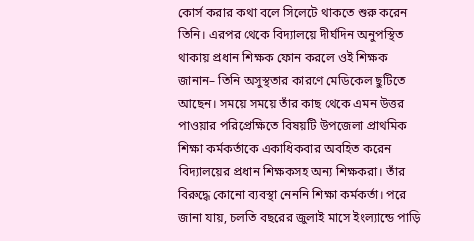কোর্স করার কথা বলে সিলেটে থাকতে শুরু করেন তিনি। এরপর থেকে বিদ্যালয়ে দীর্ঘদিন অনুপস্থিত থাকায় প্রধান শিক্ষক ফোন করলে ওই শিক্ষক জানান– তিনি অসুস্থতার কারণে মেডিকেল ছুটিতে আছেন। সময়ে সময়ে তাঁর কাছ থেকে এমন উত্তর পাওয়ার পরিপ্রেক্ষিতে বিষয়টি উপজেলা প্রাথমিক শিক্ষা কর্মকর্তাকে একাধিকবার অবহিত করেন বিদ্যালয়ের প্রধান শিক্ষকসহ অন্য শিক্ষকরা। তাঁর বিরুদ্ধে কোনো ব্যবস্থা নেননি শিক্ষা কর্মকর্তা। পরে জানা যায়, চলতি বছরের জুলাই মাসে ইংল্যান্ডে পাড়ি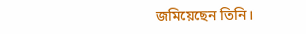জমিয়েছেন তিনি।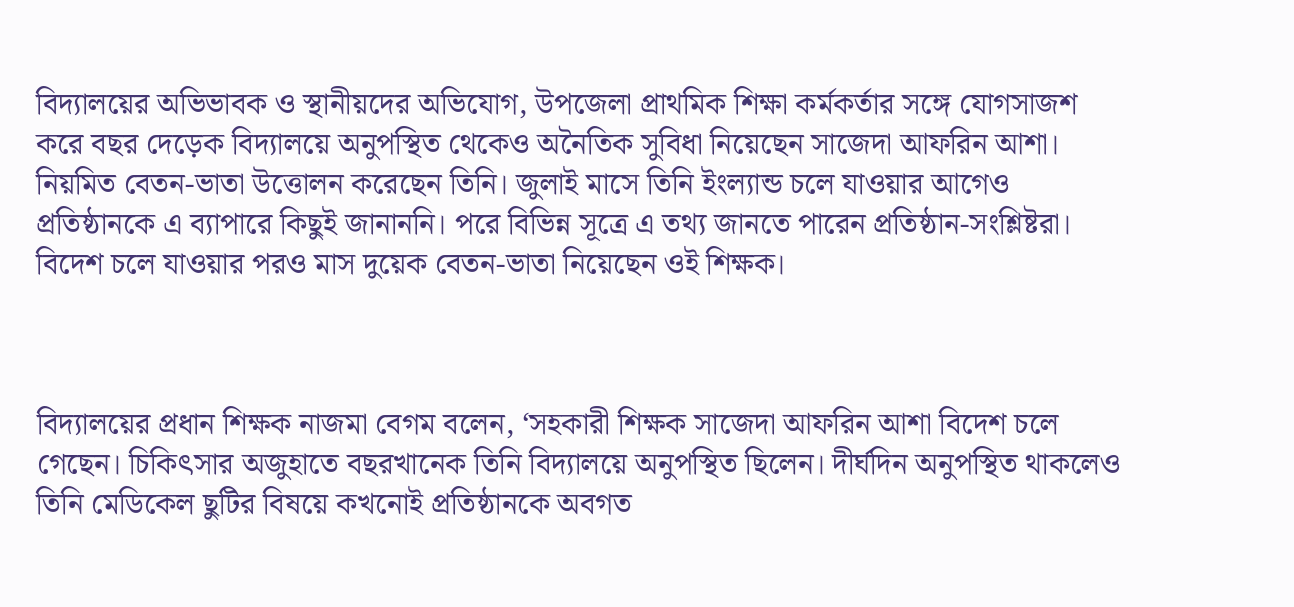বিদ্যালয়ের অভিভাবক ও স্থানীয়দের অভিযোগ, উপজেলা প্রাথমিক শিক্ষা কর্মকর্তার সঙ্গে যোগসাজশ করে বছর দেড়েক বিদ্যালয়ে অনুপস্থিত থেকেও অনৈতিক সুবিধা নিয়েছেন সাজেদা আফরিন আশা। নিয়মিত বেতন-ভাতা উত্তোলন করেছেন তিনি। জুলাই মাসে তিনি ইংল্যান্ড চলে যাওয়ার আগেও প্রতিষ্ঠানকে এ ব্যাপারে কিছুই জানাননি। পরে বিভিন্ন সূত্রে এ তথ্য জানতে পারেন প্রতিষ্ঠান-সংশ্লিষ্টরা। বিদেশ চলে যাওয়ার পরও মাস দুয়েক বেতন-ভাতা নিয়েছেন ওই শিক্ষক।



বিদ্যালয়ের প্রধান শিক্ষক নাজমা বেগম বলেন, ‘সহকারী শিক্ষক সাজেদা আফরিন আশা বিদেশ চলে গেছেন। চিকিৎসার অজুহাতে বছরখানেক তিনি বিদ্যালয়ে অনুপস্থিত ছিলেন। দীর্ঘদিন অনুপস্থিত থাকলেও তিনি মেডিকেল ছুটির বিষয়ে কখনোই প্রতিষ্ঠানকে অবগত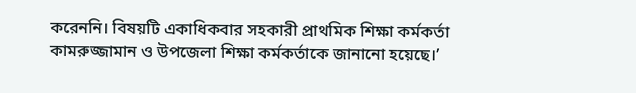করেননি। বিষয়টি একাধিকবার সহকারী প্রাথমিক শিক্ষা কর্মকর্তা কামরুজ্জামান ও উপজেলা শিক্ষা কর্মকর্তাকে জানানো হয়েছে।’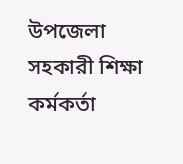উপজেলা সহকারী শিক্ষা কর্মকর্তা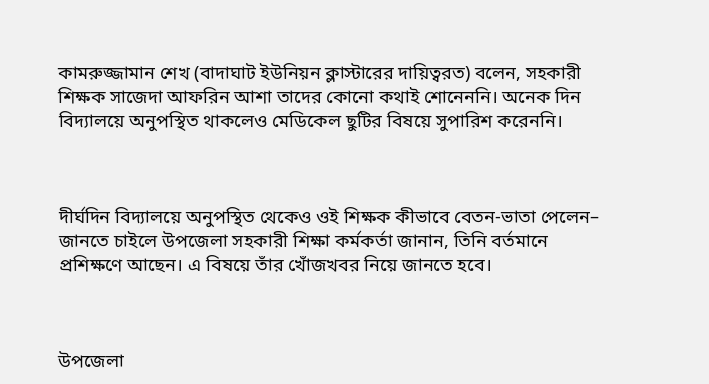কামরুজ্জামান শেখ (বাদাঘাট ইউনিয়ন ক্লাস্টারের দায়িত্বরত) বলেন, সহকারী শিক্ষক সাজেদা আফরিন আশা তাদের কোনো কথাই শোনেননি। অনেক দিন বিদ্যালয়ে অনুপস্থিত থাকলেও মেডিকেল ছুটির বিষয়ে সুপারিশ করেননি।



দীর্ঘদিন বিদ্যালয়ে অনুপস্থিত থেকেও ওই শিক্ষক কীভাবে বেতন-ভাতা পেলেন– জানতে চাইলে উপজেলা সহকারী শিক্ষা কর্মকর্তা জানান, তিনি বর্তমানে প্রশিক্ষণে আছেন। এ বিষয়ে তাঁর খোঁজখবর নিয়ে জানতে হবে।



উপজেলা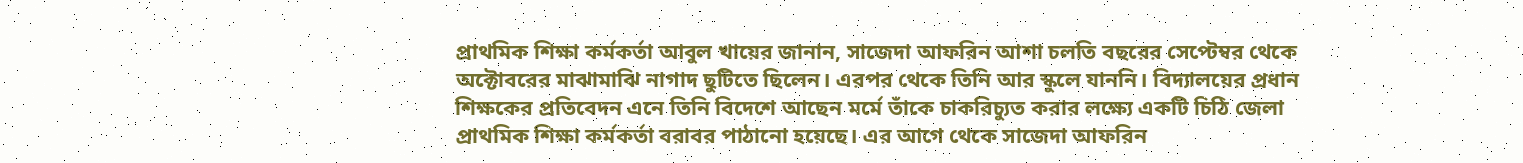প্রাথমিক শিক্ষা কর্মকর্তা আবুল খায়ের জানান, সাজেদা আফরিন আশা চলতি বছরের সেপ্টেম্বর থেকে অক্টোবরের মাঝামাঝি নাগাদ ছুটিতে ছিলেন। এরপর থেকে তিনি আর স্কুলে যাননি। বিদ্যালয়ের প্রধান শিক্ষকের প্রতিবেদন এনে তিনি বিদেশে আছেন মর্মে তাঁকে চাকরিচ্যুত করার লক্ষ্যে একটি চিঠি জেলা প্রাথমিক শিক্ষা কর্মকর্তা বরাবর পাঠানো হয়েছে। এর আগে থেকে সাজেদা আফরিন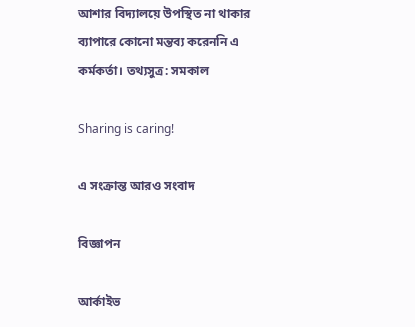আশার বিদ্যালয়ে উপস্থিত না থাকার ব্যাপারে কোনো মন্তব্য করেননি এ কর্মকর্তা। তথ্যসুত্র: সমকাল

Sharing is caring!

এ সংক্রান্ত আরও সংবাদ

বিজ্ঞাপন

আর্কাইভ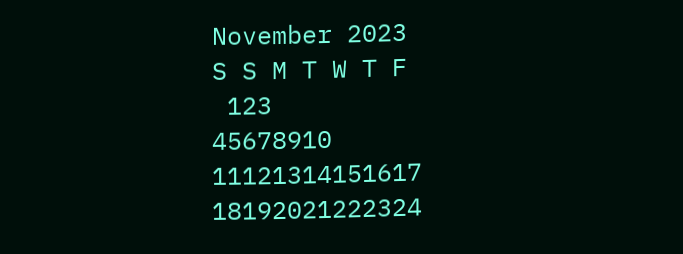November 2023
S S M T W T F
 123
45678910
11121314151617
18192021222324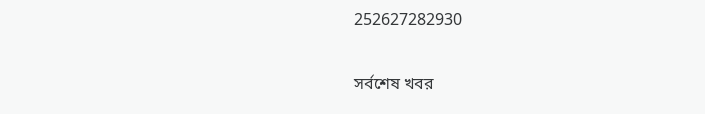252627282930

সর্বশেষ খবর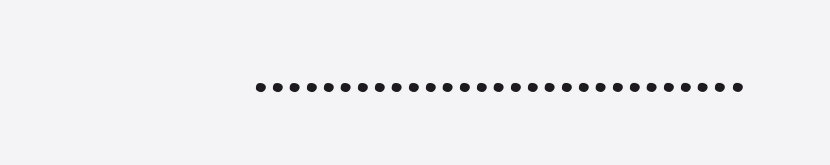………………………..